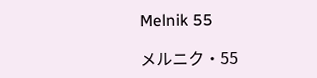Melnik 55

メルニク・55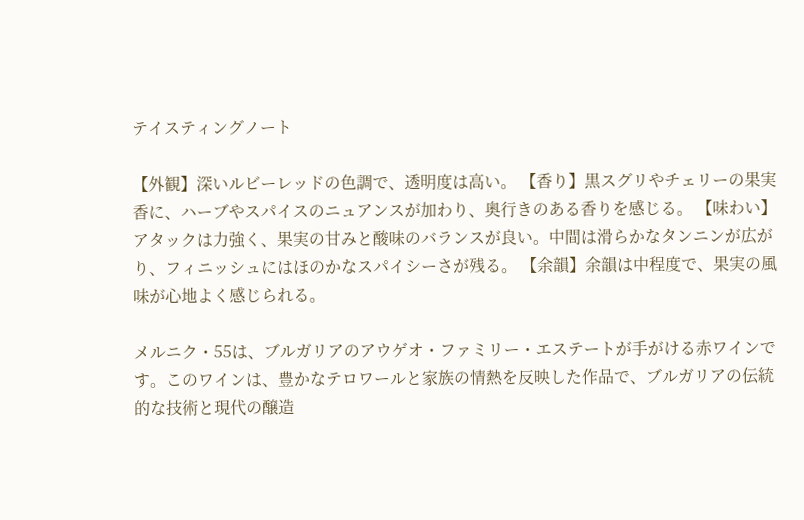テイスティングノート

【外観】深いルビーレッドの色調で、透明度は高い。 【香り】黒スグリやチェリーの果実香に、ハーブやスパイスのニュアンスが加わり、奥行きのある香りを感じる。 【味わい】アタックは力強く、果実の甘みと酸味のバランスが良い。中間は滑らかなタンニンが広がり、フィニッシュにはほのかなスパイシーさが残る。 【余韻】余韻は中程度で、果実の風味が心地よく感じられる。

メルニク・55は、ブルガリアのアウゲオ・ファミリー・エステートが手がける赤ワインです。このワインは、豊かなテロワールと家族の情熱を反映した作品で、ブルガリアの伝統的な技術と現代の醸造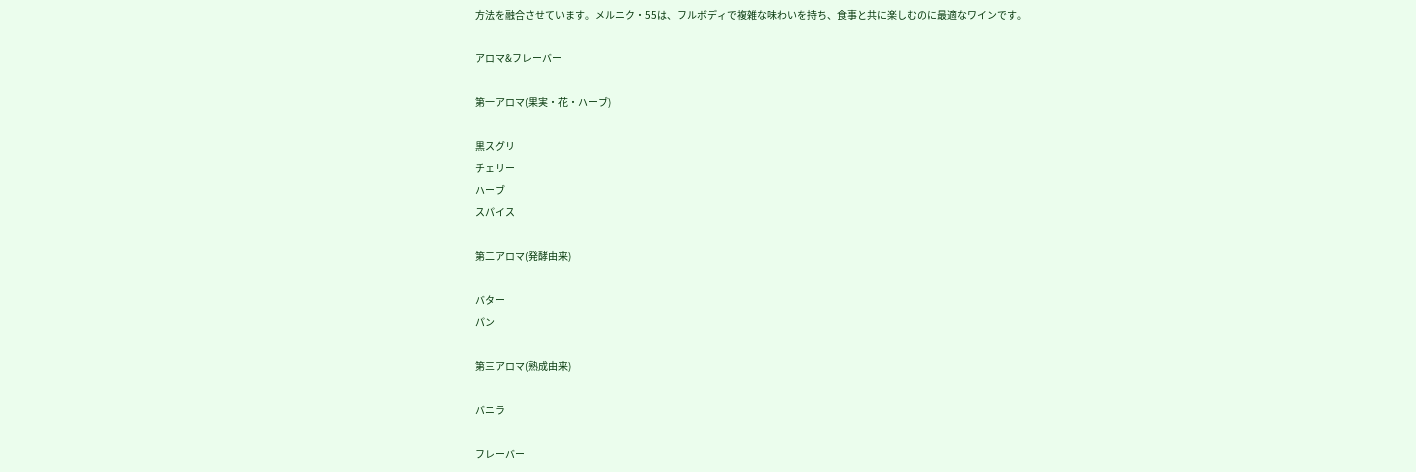方法を融合させています。メルニク・55は、フルボディで複雑な味わいを持ち、食事と共に楽しむのに最適なワインです。

アロマ&フレーバー

第一アロマ(果実・花・ハーブ)

黒スグリ
チェリー
ハーブ
スパイス

第二アロマ(発酵由来)

バター
パン

第三アロマ(熟成由来)

バニラ

フレーバー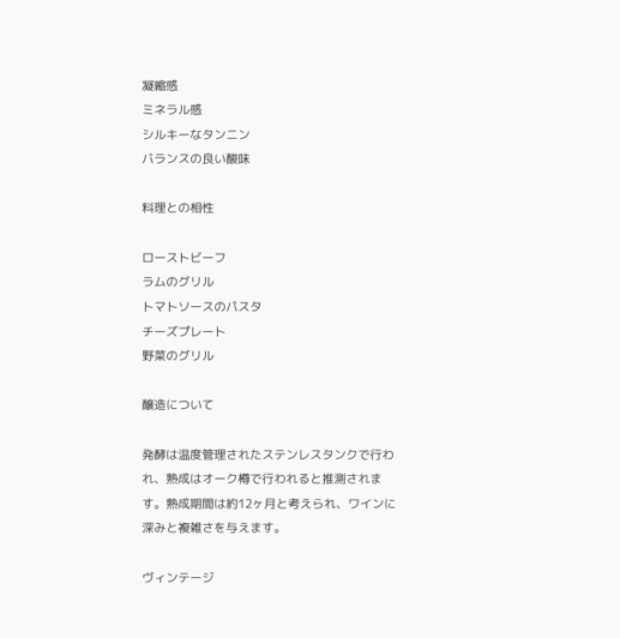凝縮感
ミネラル感
シルキーなタンニン
バランスの良い酸味

料理との相性

ローストビーフ
ラムのグリル
トマトソースのパスタ
チーズプレート
野菜のグリル

醸造について

発酵は温度管理されたステンレスタンクで行われ、熟成はオーク樽で行われると推測されます。熟成期間は約12ヶ月と考えられ、ワインに深みと複雑さを与えます。

ヴィンテージ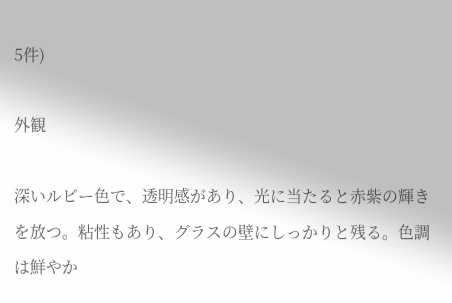5件)

外観

深いルビー色で、透明感があり、光に当たると赤紫の輝きを放つ。粘性もあり、グラスの壁にしっかりと残る。色調は鮮やか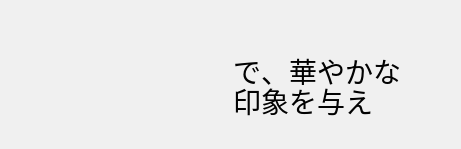で、華やかな印象を与え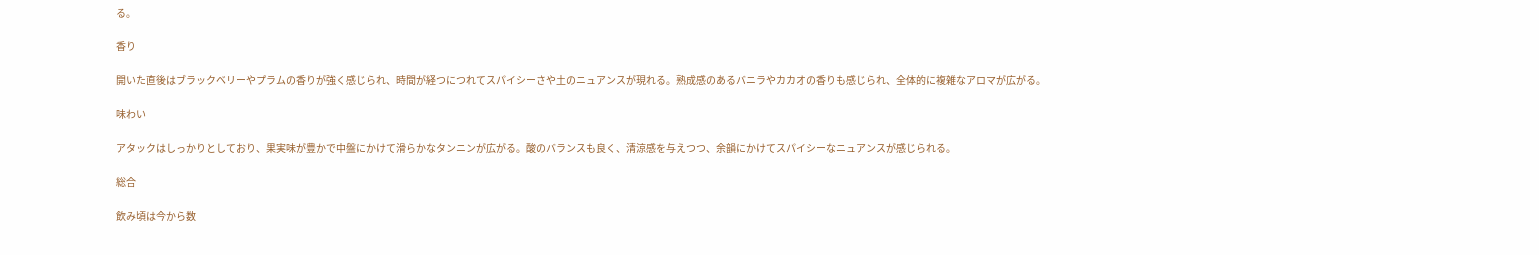る。

香り

開いた直後はブラックベリーやプラムの香りが強く感じられ、時間が経つにつれてスパイシーさや土のニュアンスが現れる。熟成感のあるバニラやカカオの香りも感じられ、全体的に複雑なアロマが広がる。

味わい

アタックはしっかりとしており、果実味が豊かで中盤にかけて滑らかなタンニンが広がる。酸のバランスも良く、清涼感を与えつつ、余韻にかけてスパイシーなニュアンスが感じられる。

総合

飲み頃は今から数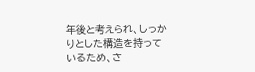年後と考えられ、しっかりとした構造を持っているため、さ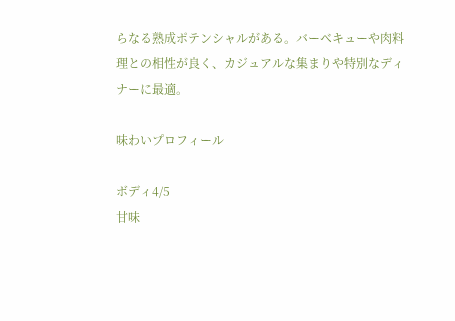らなる熟成ポテンシャルがある。バーベキューや肉料理との相性が良く、カジュアルな集まりや特別なディナーに最適。

味わいプロフィール

ボディ4/5
甘味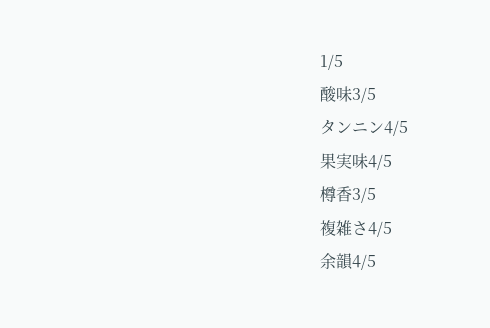1/5
酸味3/5
タンニン4/5
果実味4/5
樽香3/5
複雑さ4/5
余韻4/5